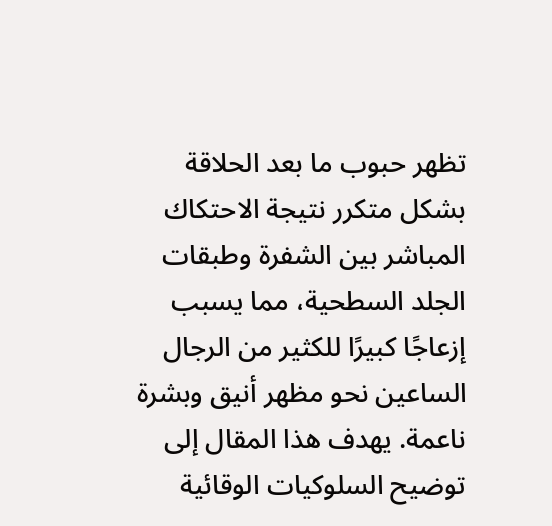تظهر حبوب ما بعد الحلاقة بشكل متكرر نتيجة الاحتكاك المباشر بين الشفرة وطبقات الجلد السطحية، مما يسبب إزعاجًا كبيرًا للكثير من الرجال الساعين نحو مظهر أنيق وبشرة ناعمة. يهدف هذا المقال إلى توضيح السلوكيات الوقائية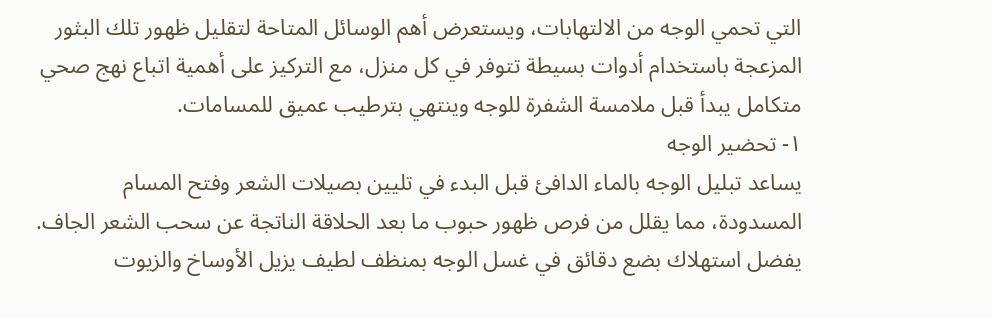التي تحمي الوجه من الالتهابات، ويستعرض أهم الوسائل المتاحة لتقليل ظهور تلك البثور المزعجة باستخدام أدوات بسيطة تتوفر في كل منزل، مع التركيز على أهمية اتباع نهج صحي متكامل يبدأ قبل ملامسة الشفرة للوجه وينتهي بترطيب عميق للمسامات.
١- تحضير الوجه
يساعد تبليل الوجه بالماء الدافئ قبل البدء في تليين بصيلات الشعر وفتح المسام المسدودة، مما يقلل من فرص ظهور حبوب ما بعد الحلاقة الناتجة عن سحب الشعر الجاف. يفضل استهلاك بضع دقائق في غسل الوجه بمنظف لطيف يزيل الأوساخ والزيوت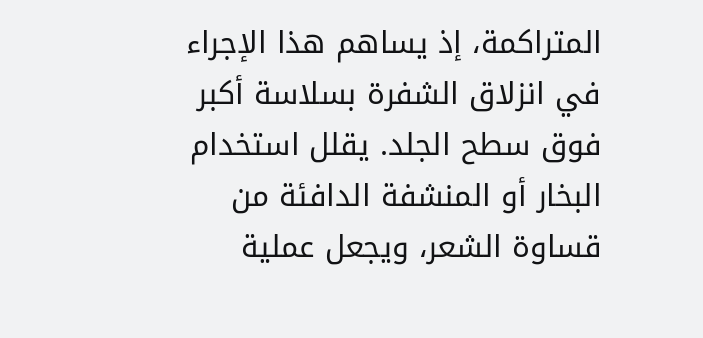المتراكمة، إذ يساهم هذا الإجراء في انزلاق الشفرة بسلاسة أكبر فوق سطح الجلد. يقلل استخدام البخار أو المنشفة الدافئة من قساوة الشعر، ويجعل عملية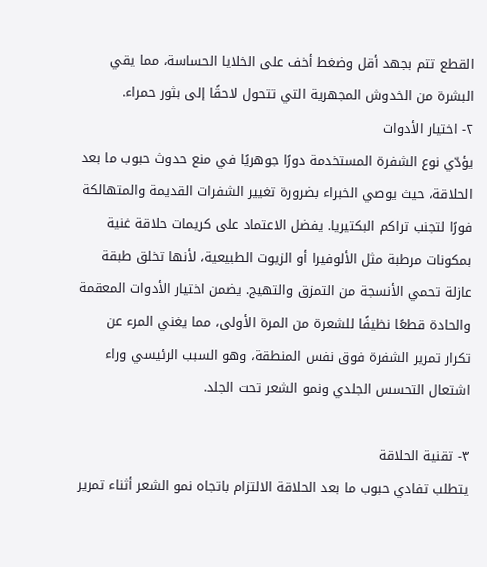القطع تتم بجهد أقل وضغط أخف على الخلايا الحساسة، مما يقي البشرة من الخدوش المجهرية التي تتحول لاحقًا إلى بثور حمراء.
٢- اختيار الأدوات
يؤدّي نوع الشفرة المستخدمة دورًا جوهريًا في منع حدوث حبوب ما بعد الحلاقة، حيث يوصي الخبراء بضرورة تغيير الشفرات القديمة والمتهالكة فورًا لتجنب تراكم البكتيريا. يفضل الاعتماد على كريمات حلاقة غنية بمكونات مرطبة مثل الألوفيرا أو الزيوت الطبيعية، لأنها تخلق طبقة عازلة تحمي الأنسجة من التمزق والتهيج. يضمن اختيار الأدوات المعقمة والحادة قطعًا نظيفًا للشعرة من المرة الأولى، مما يغني المرء عن تكرار تمرير الشفرة فوق نفس المنطقة، وهو السبب الرئيسي وراء اشتعال التحسس الجلدي ونمو الشعر تحت الجلد.

٣- تقنية الحلاقة
يتطلب تفادي حبوب ما بعد الحلاقة الالتزام باتجاه نمو الشعر أثناء تمرير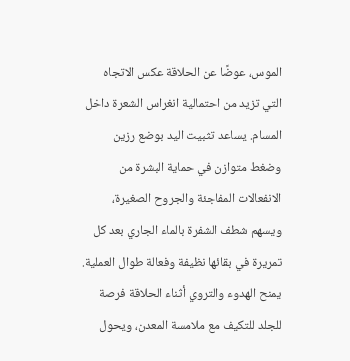الموس، عوضًا عن الحلاقة عكس الاتجاه التي تزيد من احتمالية انغراس الشعرة داخل المسام. يساعد تثبيت اليد بوضع رزين وضغط متوازن في حماية البشرة من الانفعالات المفاجئة والجروح الصغيرة، ويسهم شطف الشفرة بالماء الجاري بعد كل تمريرة في بقائها نظيفة وفعالة طوال العملية. يمنح الهدوء والتروي أثناء الحلاقة فرصة للجلد للتكيف مع ملامسة المعدن، ويحول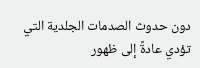دون حدوث الصدمات الجلدية التي تؤدي عادةً إلى ظهور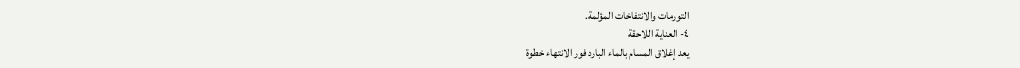التورمات والانتفاخات المؤلمة.
٤- العناية اللاحقة
يعد إغلاق المسام بالماء البارد فور الانتهاء خطوة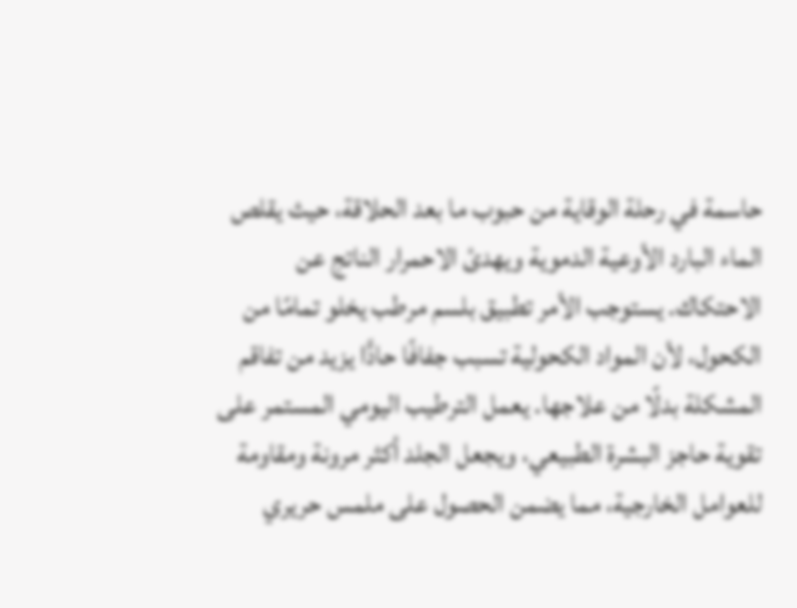حاسمة في رحلة الوقاية من حبوب ما بعد الحلاقة، حيث يقلص الماء البارد الأوعية الدموية ويهدئ الاحمرار الناتج عن الاحتكاك. يستوجب الأمر تطبيق بلسم مرطب يخلو تمامًا من الكحول، لأن المواد الكحولية تسبب جفافًا حادًّا يزيد من تفاقم المشكلة بدلًا من علاجها. يعمل الترطيب اليومي المستمر على تقوية حاجز البشرة الطبيعي، ويجعل الجلد أكثر مرونة ومقاومة للعوامل الخارجية، مما يضمن الحصول على ملمس حريري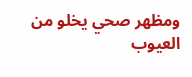ومظهر صحي يخلو من العيوب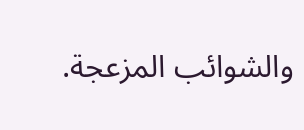والشوائب المزعجة.